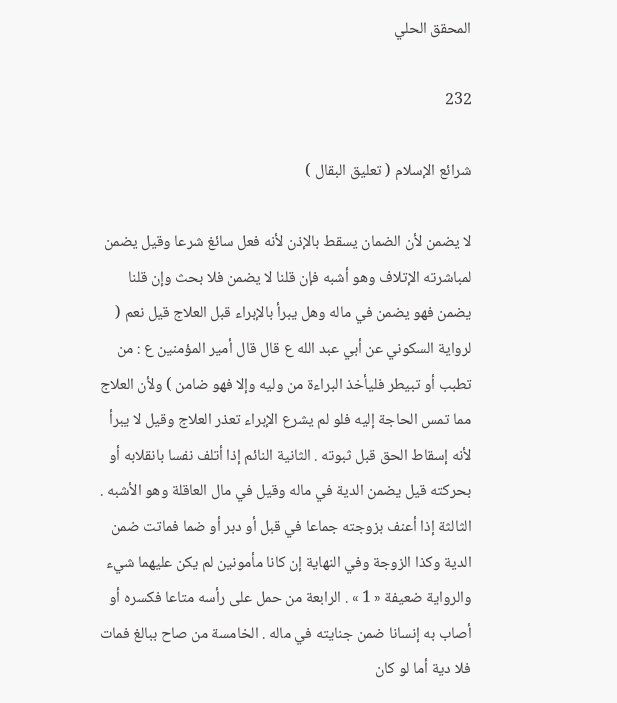المحقق الحلي

232

شرائع الإسلام ( تعليق البقال )

لا يضمن لأن الضمان يسقط بالإذن لأنه فعل سائغ شرعا وقيل يضمن لمباشرته الإتلاف وهو أشبه فإن قلنا لا يضمن فلا بحث وإن قلنا يضمن فهو يضمن في ماله وهل يبرأ بالإبراء قبل العلاج قيل نعم ( لرواية السكوني عن أبي عبد الله ع قال قال أمير المؤمنين ع : من تطبب أو تبيطر فليأخذ البراءة من وليه وإلا فهو ضامن ) ولأن العلاج مما تمس الحاجة إليه فلو لم يشرع الإبراء تعذر العلاج وقيل لا يبرأ لأنه إسقاط الحق قبل ثبوته . الثانية النائم إذا أتلف نفسا بانقلابه أو بحركته قيل يضمن الدية في ماله وقيل في مال العاقلة وهو الأشبه . الثالثة إذا أعنف بزوجته جماعا في قبل أو دبر أو ضما فماتت ضمن الدية وكذا الزوجة وفي النهاية إن كانا مأمونين لم يكن عليهما شيء والرواية ضعيفة « 1 » . الرابعة من حمل على رأسه متاعا فكسره أو أصاب به إنسانا ضمن جنايته في ماله . الخامسة من صاح ببالغ فمات فلا دية أما لو كان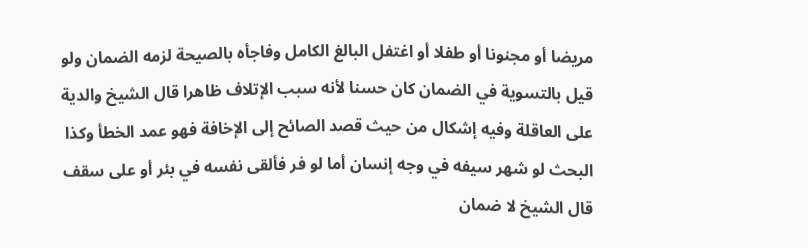مريضا أو مجنونا أو طفلا أو اغتفل البالغ الكامل وفاجأه بالصيحة لزمه الضمان ولو قيل بالتسوية في الضمان كان حسنا لأنه سبب الإتلاف ظاهرا قال الشيخ والدية على العاقلة وفيه إشكال من حيث قصد الصائح إلى الإخافة فهو عمد الخطأ وكذا البحث لو شهر سيفه في وجه إنسان أما لو فر فألقى نفسه في بئر أو على سقف قال الشيخ لا ضمان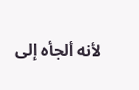لأنه ألجأه إلى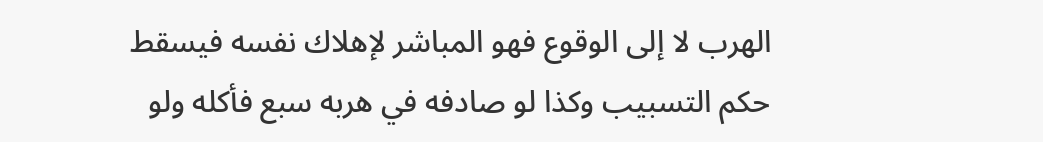الهرب لا إلى الوقوع فهو المباشر لإهلاك نفسه فيسقط حكم التسبيب وكذا لو صادفه في هربه سبع فأكله ولو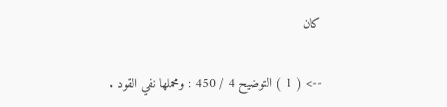كان

--> ( 1 ) التوضيح 4 / 450 : ومحملها نفي القود .